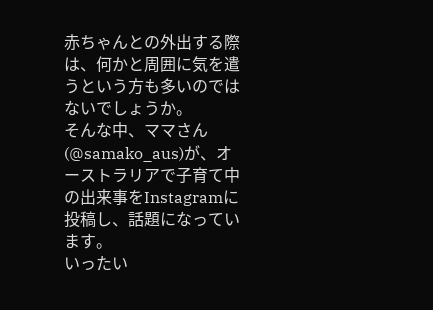赤ちゃんとの外出する際は、何かと周囲に気を遣うという方も多いのではないでしょうか。
そんな中、ママさん(@samako_aus)が、オーストラリアで子育て中の出来事をInstagramに投稿し、話題になっています。
いったい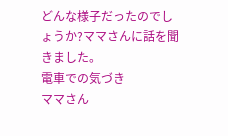どんな様子だったのでしょうか?ママさんに話を聞きました。
電車での気づき
ママさん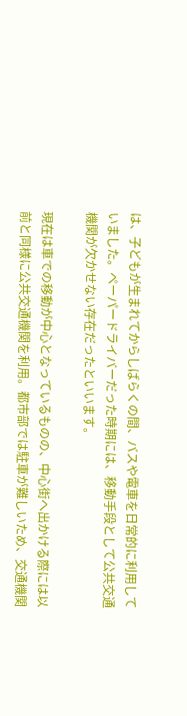は、子どもが生まれてからしばらくの間、バスや電車を日常的に利用していました。ペーパードライバーだった時期には、移動手段として公共交通機関が欠かせない存在だったといいます。

現在は車での移動が中心となっているものの、中心街へ出かける際には以前と同様に公共交通機関を利用。都市部では駐車が難しいため、交通機関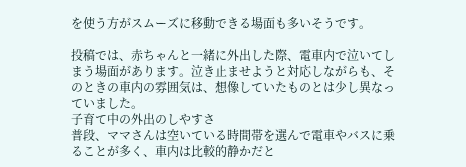を使う方がスムーズに移動できる場面も多いそうです。

投稿では、赤ちゃんと一緒に外出した際、電車内で泣いてしまう場面があります。泣き止ませようと対応しながらも、そのときの車内の雰囲気は、想像していたものとは少し異なっていました。
子育て中の外出のしやすさ
普段、ママさんは空いている時間帯を選んで電車やバスに乗ることが多く、車内は比較的静かだと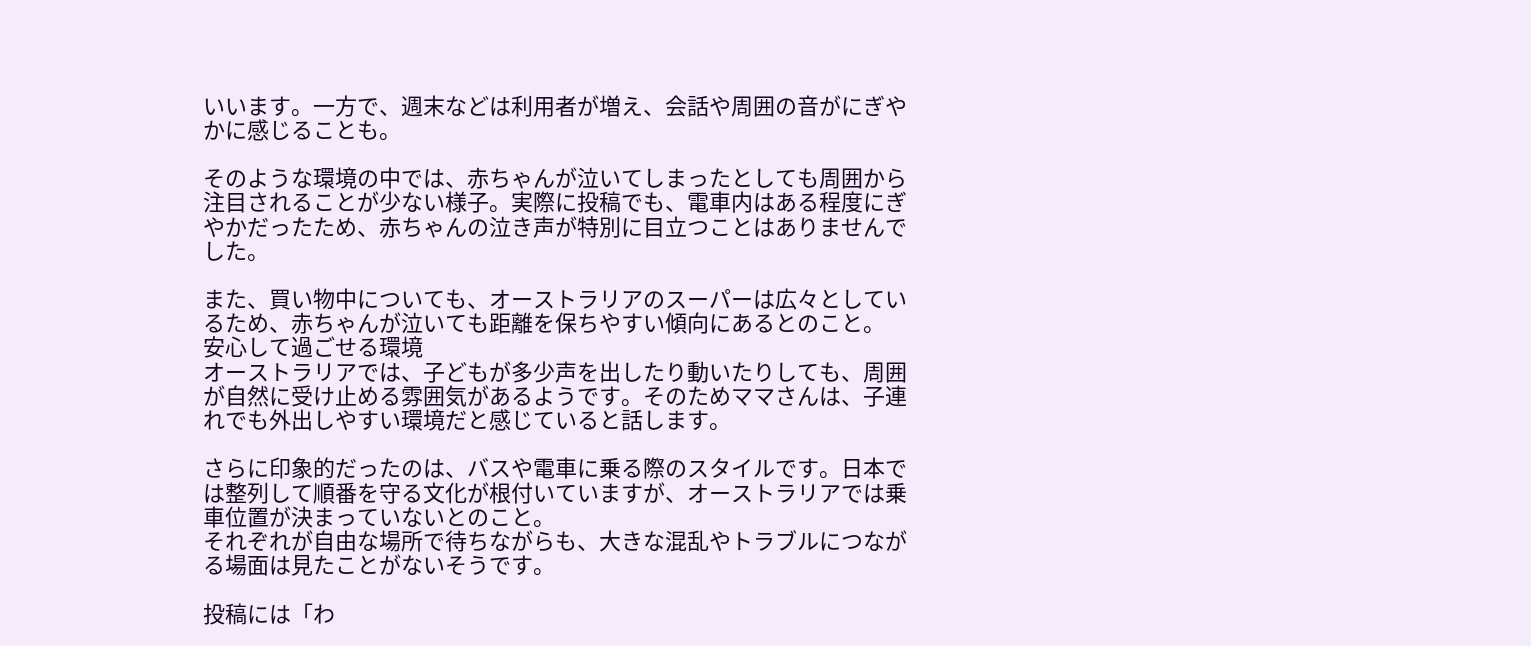いいます。一方で、週末などは利用者が増え、会話や周囲の音がにぎやかに感じることも。

そのような環境の中では、赤ちゃんが泣いてしまったとしても周囲から注目されることが少ない様子。実際に投稿でも、電車内はある程度にぎやかだったため、赤ちゃんの泣き声が特別に目立つことはありませんでした。

また、買い物中についても、オーストラリアのスーパーは広々としているため、赤ちゃんが泣いても距離を保ちやすい傾向にあるとのこと。
安心して過ごせる環境
オーストラリアでは、子どもが多少声を出したり動いたりしても、周囲が自然に受け止める雰囲気があるようです。そのためママさんは、子連れでも外出しやすい環境だと感じていると話します。

さらに印象的だったのは、バスや電車に乗る際のスタイルです。日本では整列して順番を守る文化が根付いていますが、オーストラリアでは乗車位置が決まっていないとのこと。
それぞれが自由な場所で待ちながらも、大きな混乱やトラブルにつながる場面は見たことがないそうです。

投稿には「わ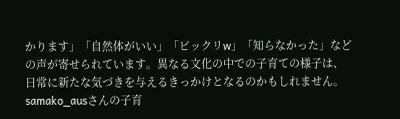かります」「自然体がいい」「ビックリw」「知らなかった」などの声が寄せられています。異なる文化の中での子育ての様子は、日常に新たな気づきを与えるきっかけとなるのかもしれません。
samako_ausさんの子育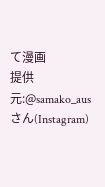て漫画
提供元:@samako_ausさん(Instagram)